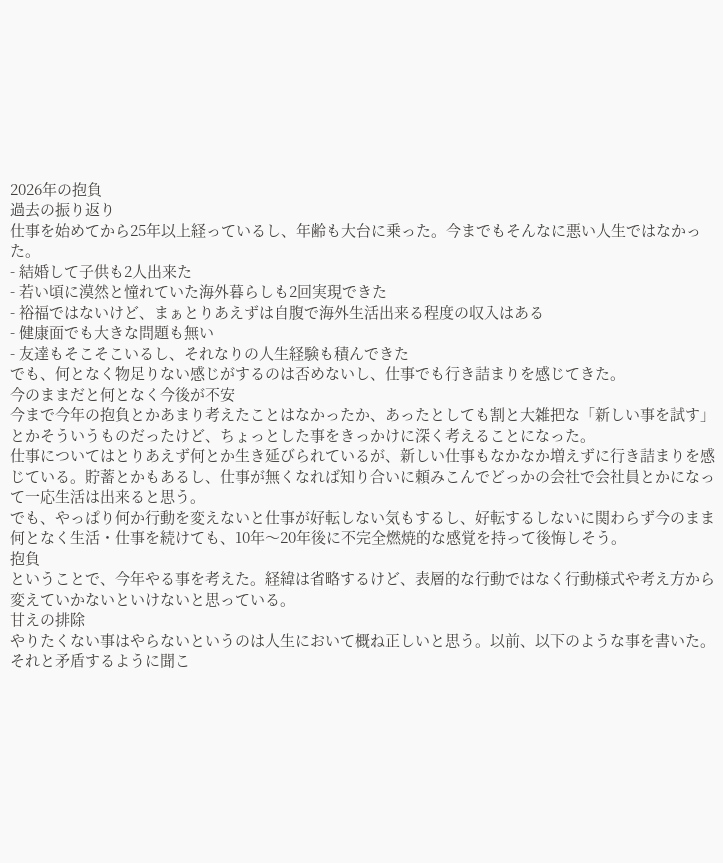2026年の抱負
過去の振り返り
仕事を始めてから25年以上経っているし、年齢も大台に乗った。今までもそんなに悪い人生ではなかった。
- 結婚して子供も2人出来た
- 若い頃に漠然と憧れていた海外暮らしも2回実現できた
- 裕福ではないけど、まぁとりあえずは自腹で海外生活出来る程度の収入はある
- 健康面でも大きな問題も無い
- 友達もそこそこいるし、それなりの人生経験も積んできた
でも、何となく物足りない感じがするのは否めないし、仕事でも行き詰まりを感じてきた。
今のままだと何となく今後が不安
今まで今年の抱負とかあまり考えたことはなかったか、あったとしても割と大雑把な「新しい事を試す」とかそういうものだったけど、ちょっとした事をきっかけに深く考えることになった。
仕事についてはとりあえず何とか生き延びられているが、新しい仕事もなかなか増えずに行き詰まりを感じている。貯蓄とかもあるし、仕事が無くなれば知り合いに頼みこんでどっかの会社で会社員とかになって一応生活は出来ると思う。
でも、やっぱり何か行動を変えないと仕事が好転しない気もするし、好転するしないに関わらず今のまま何となく生活・仕事を続けても、10年〜20年後に不完全燃焼的な感覚を持って後悔しそう。
抱負
ということで、今年やる事を考えた。経緯は省略するけど、表層的な行動ではなく行動様式や考え方から変えていかないといけないと思っている。
甘えの排除
やりたくない事はやらないというのは人生において概ね正しいと思う。以前、以下のような事を書いた。
それと矛盾するように聞こ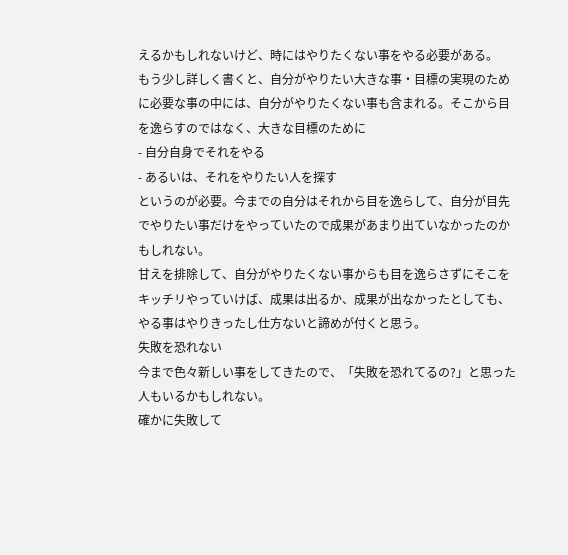えるかもしれないけど、時にはやりたくない事をやる必要がある。
もう少し詳しく書くと、自分がやりたい大きな事・目標の実現のために必要な事の中には、自分がやりたくない事も含まれる。そこから目を逸らすのではなく、大きな目標のために
- 自分自身でそれをやる
- あるいは、それをやりたい人を探す
というのが必要。今までの自分はそれから目を逸らして、自分が目先でやりたい事だけをやっていたので成果があまり出ていなかったのかもしれない。
甘えを排除して、自分がやりたくない事からも目を逸らさずにそこをキッチリやっていけば、成果は出るか、成果が出なかったとしても、やる事はやりきったし仕方ないと諦めが付くと思う。
失敗を恐れない
今まで色々新しい事をしてきたので、「失敗を恐れてるの?」と思った人もいるかもしれない。
確かに失敗して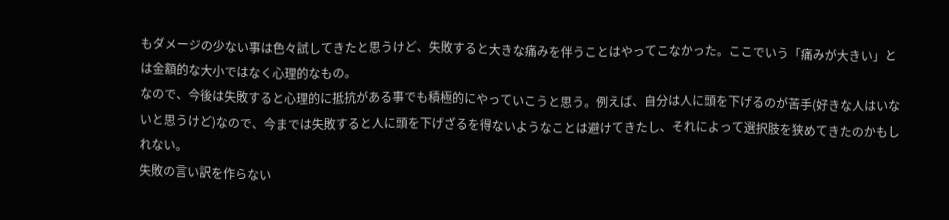もダメージの少ない事は色々試してきたと思うけど、失敗すると大きな痛みを伴うことはやってこなかった。ここでいう「痛みが大きい」とは金額的な大小ではなく心理的なもの。
なので、今後は失敗すると心理的に抵抗がある事でも積極的にやっていこうと思う。例えば、自分は人に頭を下げるのが苦手(好きな人はいないと思うけど)なので、今までは失敗すると人に頭を下げざるを得ないようなことは避けてきたし、それによって選択肢を狭めてきたのかもしれない。
失敗の言い訳を作らない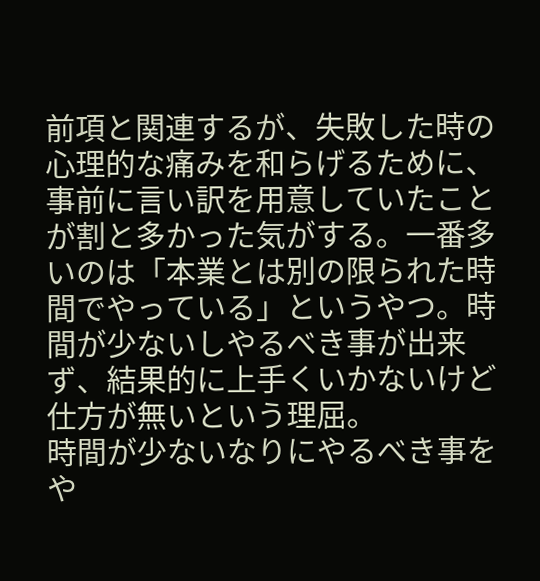前項と関連するが、失敗した時の心理的な痛みを和らげるために、事前に言い訳を用意していたことが割と多かった気がする。一番多いのは「本業とは別の限られた時間でやっている」というやつ。時間が少ないしやるべき事が出来ず、結果的に上手くいかないけど仕方が無いという理屈。
時間が少ないなりにやるべき事をや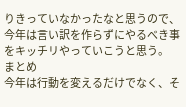りきっていなかったなと思うので、今年は言い訳を作らずにやるべき事をキッチリやっていこうと思う。
まとめ
今年は行動を変えるだけでなく、そ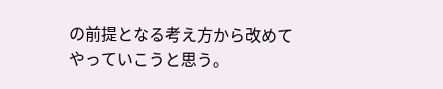の前提となる考え方から改めてやっていこうと思う。